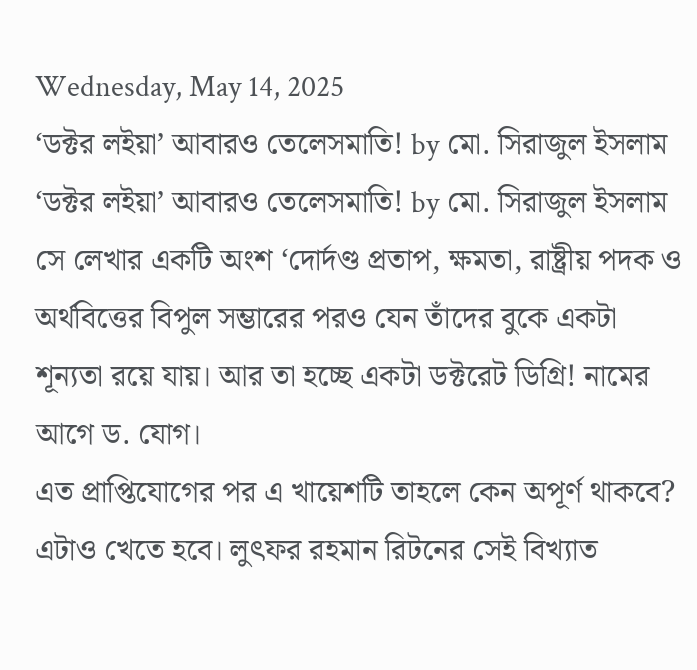Wednesday, May 14, 2025
‘ডক্টর লইয়া’ আবারও তেলেসমাতি! by মো. সিরাজুল ইসলাম
‘ডক্টর লইয়া’ আবারও তেলেসমাতি! by মো. সিরাজুল ইসলাম
সে লেখার একটি অংশ ‘দোর্দণ্ড প্রতাপ, ক্ষমতা, রাষ্ট্রীয় পদক ও অর্থবিত্তের বিপুল সম্ভারের পরও যেন তাঁদের বুকে একটা শূন্যতা রয়ে যায়। আর তা হচ্ছে একটা ডক্টরেট ডিগ্রি! নামের আগে ড. যোগ।
এত প্রাপ্তিযোগের পর এ খায়েশটি তাহলে কেন অপূর্ণ থাকবে? এটাও খেতে হবে। লুৎফর রহমান রিটনের সেই বিখ্যাত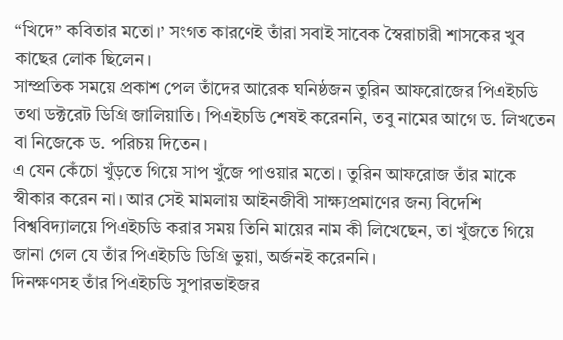“খিদে” কবিতার মতো।’ সংগত কারণেই তাঁরা সবাই সাবেক স্বৈরাচারী শাসকের খুব কাছের লোক ছিলেন।
সাম্প্রতিক সময়ে প্রকাশ পেল তাঁদের আরেক ঘনিষ্ঠজন তুরিন আফরোজের পিএইচডি তথা ডক্টরেট ডিগ্রি জালিয়াতি। পিএইচডি শেষই করেননি, তবু নামের আগে ড. লিখতেন বা নিজেকে ড. পরিচয় দিতেন।
এ যেন কেঁচো খুঁড়তে গিয়ে সাপ খুঁজে পাওয়ার মতো। তুরিন আফরোজ তাঁর মাকে স্বীকার করেন না। আর সেই মামলায় আইনজীবী সাক্ষ্যপ্রমাণের জন্য বিদেশি বিশ্ববিদ্যালয়ে পিএইচডি করার সময় তিনি মায়ের নাম কী লিখেছেন, তা খুঁজতে গিয়ে জানা গেল যে তাঁর পিএইচডি ডিগ্রি ভুয়া, অর্জনই করেননি।
দিনক্ষণসহ তাঁর পিএইচডি সুপারভাইজর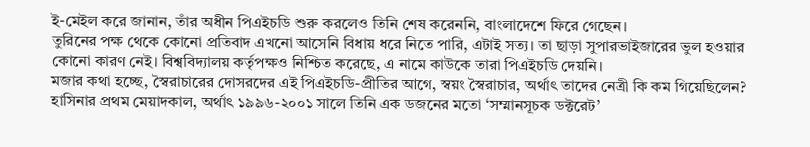ই-মেইল করে জানান, তাঁর অধীন পিএইচডি শুরু করলেও তিনি শেষ করেননি, বাংলাদেশে ফিরে গেছেন।
তুরিনের পক্ষ থেকে কোনো প্রতিবাদ এখনো আসেনি বিধায় ধরে নিতে পারি, এটাই সত্য। তা ছাড়া সুপারভাইজারের ভুল হওয়ার কোনো কারণ নেই। বিশ্ববিদ্যালয় কর্তৃপক্ষও নিশ্চিত করেছে, এ নামে কাউকে তারা পিএইচডি দেয়নি।
মজার কথা হচ্ছে, স্বৈরাচারের দোসরদের এই পিএইচডি-প্রীতির আগে, স্বয়ং স্বৈরাচার, অর্থাৎ তাদের নেত্রী কি কম গিয়েছিলেন?
হাসিনার প্রথম মেয়াদকাল, অর্থাৎ ১৯৯৬-২০০১ সালে তিনি এক ডজনের মতো ‘সম্মানসূচক ডক্টরেট’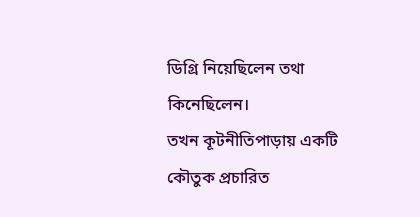ডিগ্রি নিয়েছিলেন তথা কিনেছিলেন।
তখন কূটনীতিপাড়ায় একটি কৌতুক প্রচারিত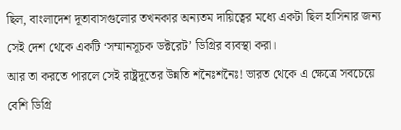ছিল, বাংলাদেশ দূতাবাসগুলোর তখনকার অন্যতম দায়িত্বের মধ্যে একটা ছিল হাসিনার জন্য সেই দেশ থেকে একটি ‘সম্মানসূচক ডক্টরেট’ ডিগ্রির ব্যবস্থা করা।
আর তা করতে পারলে সেই রাষ্ট্রদূতের উন্নতি শনৈঃশনৈঃ! ভারত থেকে এ ক্ষেত্রে সবচেয়ে বেশি ডিগ্রি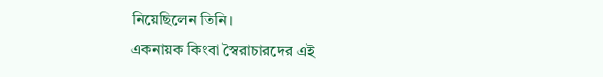নিয়েছিলেন তিনি।
একনায়ক কিংবা স্বৈরাচারদের এই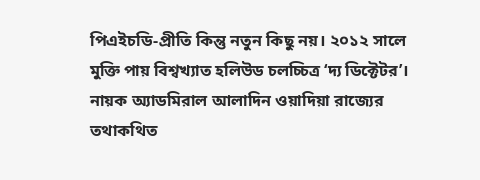পিএইচডি-প্রীতি কিন্তু নতুন কিছু নয়। ২০১২ সালে মুক্তি পায় বিশ্বখ্যাত হলিউড চলচ্চিত্র ‘দ্য ডিক্টেটর’।
নায়ক অ্যাডমিরাল আলাদিন ওয়াদিয়া রাজ্যের তথাকথিত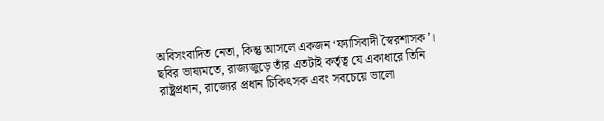অবিসংবাদিত নেতা, কিন্তু আসলে একজন ‘ফ্যাসিবাদী স্বৈরশাসক’। ছবির ভাষ্যমতে, রাজ্যজুড়ে তাঁর এতটাই কর্তৃত্ব যে একাধারে তিনি রাষ্ট্রপ্রধান, রাজ্যের প্রধান চিকিৎসক এবং সবচেয়ে ভালো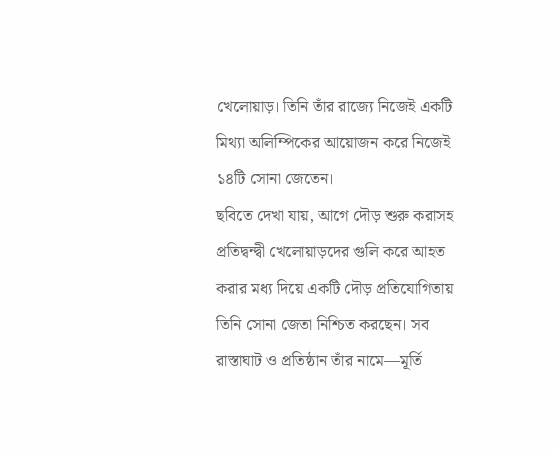খেলোয়াড়। তিনি তাঁর রাজ্যে নিজেই একটি মিথ্যা অলিম্পিকের আয়োজন করে নিজেই ১৪টি সোনা জেতেন।
ছবিতে দেখা যায়, আগে দৌড় শুরু করাসহ প্রতিদ্বন্দ্বী খেলোয়াড়দের গুলি করে আহত করার মধ্য দিয়ে একটি দৌড় প্রতিযোগিতায় তিনি সোনা জেতা নিশ্চিত করছেন। সব রাস্তাঘাট ও প্রতিষ্ঠান তাঁর নামে—মূর্তি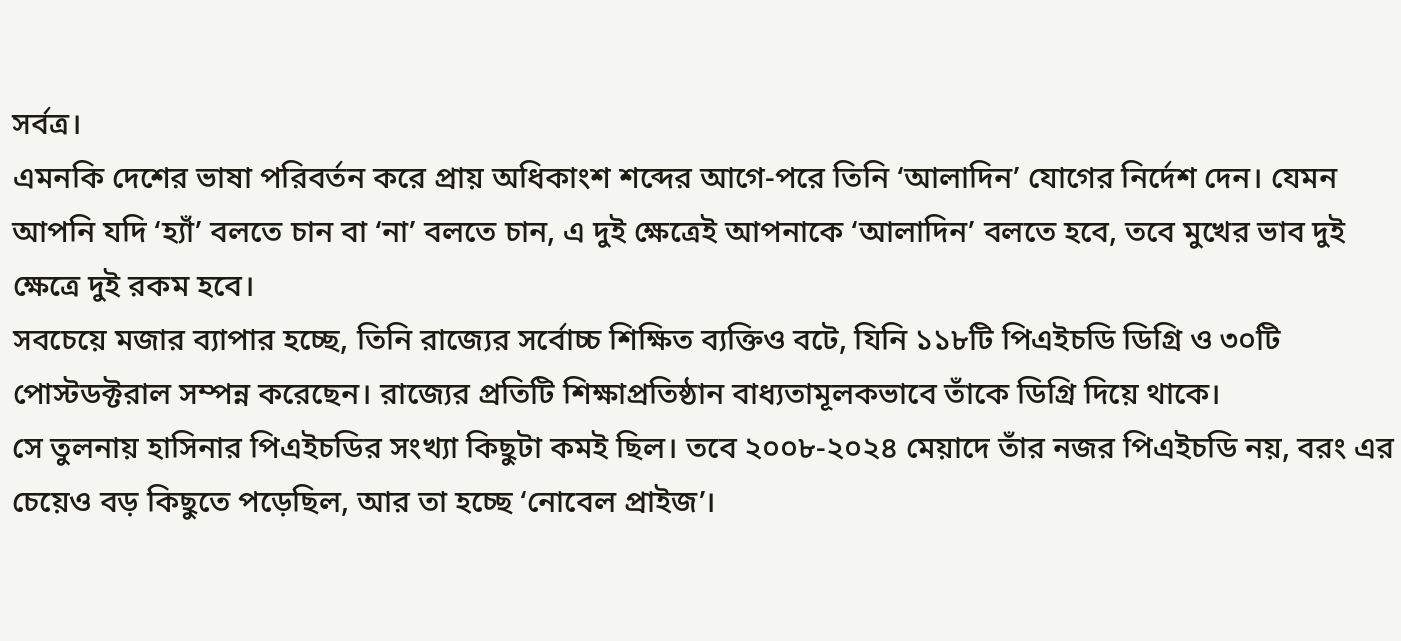সর্বত্র।
এমনকি দেশের ভাষা পরিবর্তন করে প্রায় অধিকাংশ শব্দের আগে-পরে তিনি ‘আলাদিন’ যোগের নির্দেশ দেন। যেমন আপনি যদি ‘হ্যাঁ’ বলতে চান বা ‘না’ বলতে চান, এ দুই ক্ষেত্রেই আপনাকে ‘আলাদিন’ বলতে হবে, তবে মুখের ভাব দুই ক্ষেত্রে দুই রকম হবে।
সবচেয়ে মজার ব্যাপার হচ্ছে, তিনি রাজ্যের সর্বোচ্চ শিক্ষিত ব্যক্তিও বটে, যিনি ১১৮টি পিএইচডি ডিগ্রি ও ৩০টি পোস্টডক্টরাল সম্পন্ন করেছেন। রাজ্যের প্রতিটি শিক্ষাপ্রতিষ্ঠান বাধ্যতামূলকভাবে তাঁকে ডিগ্রি দিয়ে থাকে।
সে তুলনায় হাসিনার পিএইচডির সংখ্যা কিছুটা কমই ছিল। তবে ২০০৮-২০২৪ মেয়াদে তাঁর নজর পিএইচডি নয়, বরং এর চেয়েও বড় কিছুতে পড়েছিল, আর তা হচ্ছে ‘নোবেল প্রাইজ’।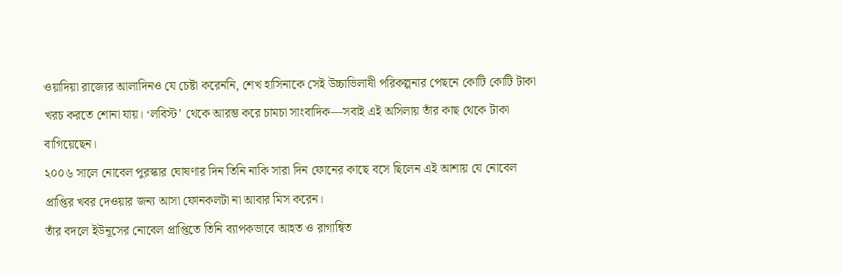ওয়াদিয়া রাজ্যের আলাদিনও যে চেষ্টা করেননি, শেখ হাসিনাকে সেই উচ্চাভিলাষী পরিকল্পনার পেছনে কোটি কোটি টাকা খরচ করতে শোনা যায়। ‘লবিস্ট’ থেকে আরম্ভ করে চামচা সাংবাদিক—সবাই এই অসিলায় তাঁর কাছ থেকে টাকা বাগিয়েছেন।
২০০৬ সালে নোবেল পুরস্কার ঘোষণার দিন তিনি নাকি সারা দিন ফোনের কাছে বসে ছিলেন এই আশায় যে নোবেল প্রাপ্তির খবর দেওয়ার জন্য আসা ফোনকলটা না আবার মিস করেন।
তাঁর বদলে ইউনূসের নোবেল প্রাপ্তিতে তিনি ব্যাপকভাবে আহত ও রাগান্বিত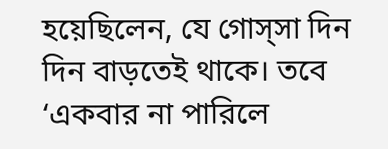হয়েছিলেন, যে গোস্সা দিন দিন বাড়তেই থাকে। তবে ‘একবার না পারিলে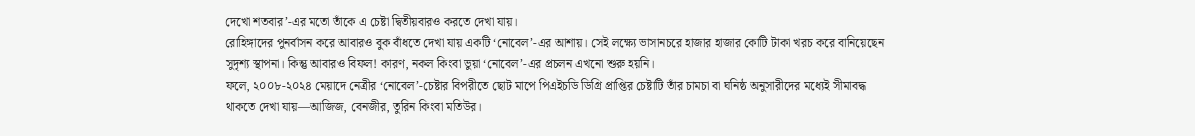দেখো শতবার’-এর মতো তাঁকে এ চেষ্টা দ্বিতীয়বারও করতে দেখা যায়।
রোহিঙ্গাদের পুনর্বাসন করে আবারও বুক বাঁধতে দেখা যায় একটি ‘নোবেল’-এর আশায়। সেই লক্ষ্যে ভাসানচরে হাজার হাজার কোটি টাকা খরচ করে বানিয়েছেন সুদৃশ্য স্থাপনা। কিন্তু আবারও বিফল! কারণ, নকল কিংবা ভুয়া ‘নোবেল’-এর প্রচলন এখনো শুরু হয়নি।
ফলে, ২০০৮-২০২৪ মেয়াদে নেত্রীর ‘নোবেল’-চেষ্টার বিপরীতে ছোট মাপে পিএইচডি ডিগ্রি প্রাপ্তির চেষ্টাটি তাঁর চামচা বা ঘনিষ্ঠ অনুসারীদের মধ্যেই সীমাবদ্ধ থাকতে দেখা যায়—আজিজ, বেনজীর, তুরিন কিংবা মতিউর।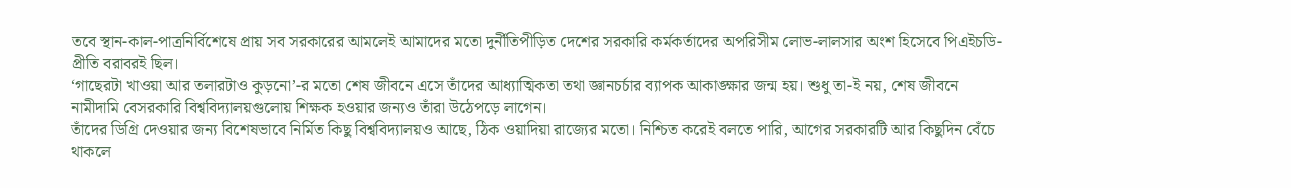তবে স্থান-কাল-পাত্রনির্বিশেষে প্রায় সব সরকারের আমলেই আমাদের মতো দুর্নীতিপীড়িত দেশের সরকারি কর্মকর্তাদের অপরিসীম লোভ-লালসার অংশ হিসেবে পিএইচডি-প্রীতি বরাবরই ছিল।
‘গাছেরটা খাওয়া আর তলারটাও কুড়নো’-র মতো শেষ জীবনে এসে তাঁদের আধ্যাত্মিকতা তথা জ্ঞানচর্চার ব্যাপক আকাঙ্ক্ষার জন্ম হয়। শুধু তা-ই নয়, শেষ জীবনে নামীদামি বেসরকারি বিশ্ববিদ্যালয়গুলোয় শিক্ষক হওয়ার জন্যও তাঁরা উঠেপড়ে লাগেন।
তাঁদের ডিগ্রি দেওয়ার জন্য বিশেষভাবে নির্মিত কিছু বিশ্ববিদ্যালয়ও আছে, ঠিক ওয়াদিয়া রাজ্যের মতো। নিশ্চিত করেই বলতে পারি, আগের সরকারটি আর কিছুদিন বেঁচে থাকলে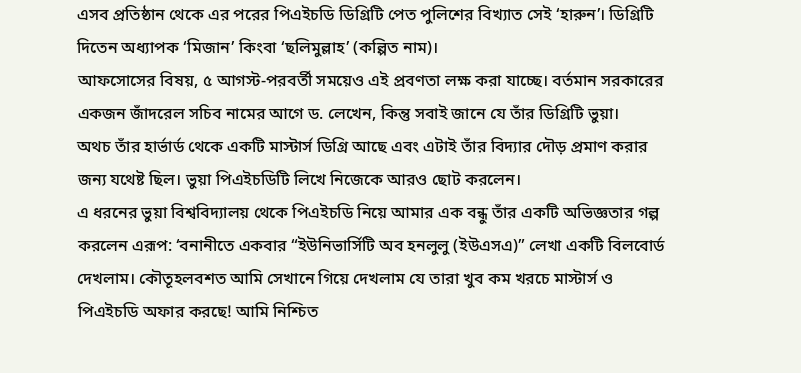এসব প্রতিষ্ঠান থেকে এর পরের পিএইচডি ডিগ্রিটি পেত পুলিশের বিখ্যাত সেই ‘হারুন’। ডিগ্রিটি দিতেন অধ্যাপক ‘মিজান’ কিংবা ‘ছলিমুল্লাহ’ (কল্পিত নাম)।
আফসোসের বিষয়, ৫ আগস্ট-পরবর্তী সময়েও এই প্রবণতা লক্ষ করা যাচ্ছে। বর্তমান সরকারের একজন জাঁদরেল সচিব নামের আগে ড. লেখেন, কিন্তু সবাই জানে যে তাঁর ডিগ্রিটি ভুয়া।
অথচ তাঁর হার্ভার্ড থেকে একটি মাস্টার্স ডিগ্রি আছে এবং এটাই তাঁর বিদ্যার দৌড় প্রমাণ করার জন্য যথেষ্ট ছিল। ভুয়া পিএইচডিটি লিখে নিজেকে আরও ছোট করলেন।
এ ধরনের ভুয়া বিশ্ববিদ্যালয় থেকে পিএইচডি নিয়ে আমার এক বন্ধু তাঁর একটি অভিজ্ঞতার গল্প করলেন এরূপ: ‘বনানীতে একবার “ইউনিভার্সিটি অব হনলুলু (ইউএসএ)” লেখা একটি বিলবোর্ড দেখলাম। কৌতূহলবশত আমি সেখানে গিয়ে দেখলাম যে তারা খুব কম খরচে মাস্টার্স ও পিএইচডি অফার করছে! আমি নিশ্চিত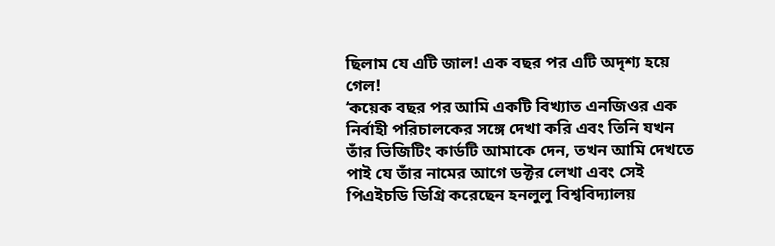ছিলাম যে এটি জাল! এক বছর পর এটি অদৃশ্য হয়ে গেল!
‘কয়েক বছর পর আমি একটি বিখ্যাত এনজিওর এক নির্বাহী পরিচালকের সঙ্গে দেখা করি এবং তিনি যখন তাঁর ভিজিটিং কার্ডটি আমাকে দেন, তখন আমি দেখতে পাই যে তাঁর নামের আগে ডক্টর লেখা এবং সেই পিএইচডি ডিগ্রি করেছেন হনলুলু বিশ্ববিদ্যালয়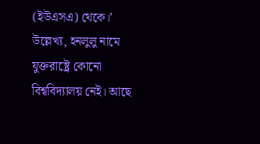(ইউএসএ) থেকে।’
উল্লেখ্য, হনলুলু নামে যুক্তরাষ্ট্রে কোনো বিশ্ববিদ্যালয় নেই। আছে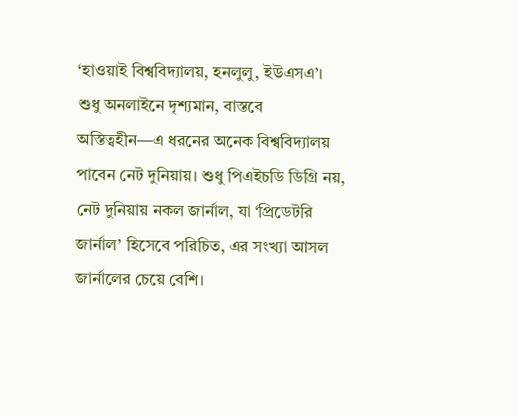‘হাওয়াই বিশ্ববিদ্যালয়, হনলুলু, ইউএসএ’। শুধু অনলাইনে দৃশ্যমান, বাস্তবে অস্তিত্বহীন—এ ধরনের অনেক বিশ্ববিদ্যালয় পাবেন নেট দুনিয়ায়। শুধু পিএইচডি ডিগ্রি নয়, নেট দুনিয়ায় নকল জার্নাল, যা ‘প্রিডেটরি জার্নাল’ হিসেবে পরিচিত, এর সংখ্যা আসল জার্নালের চেয়ে বেশি।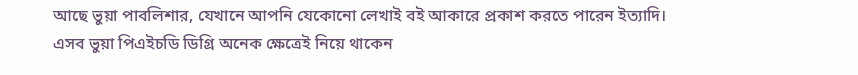আছে ভুয়া পাবলিশার, যেখানে আপনি যেকোনো লেখাই বই আকারে প্রকাশ করতে পারেন ইত্যাদি।
এসব ভুয়া পিএইচডি ডিগ্রি অনেক ক্ষেত্রেই নিয়ে থাকেন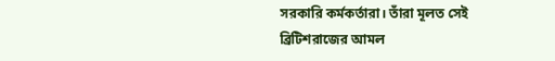সরকারি কর্মকর্তারা। তাঁরা মূলত সেই ব্রিটিশরাজের আমল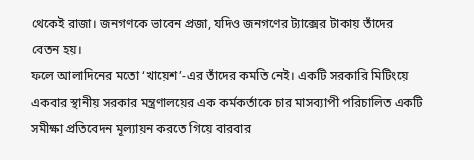থেকেই রাজা। জনগণকে ভাবেন প্রজা, যদিও জনগণের ট্যাক্সের টাকায় তাঁদের বেতন হয়।
ফলে আলাদিনের মতো ‘খায়েশ’-এর তাঁদের কমতি নেই। একটি সরকারি মিটিংয়ে একবার স্থানীয় সরকার মন্ত্রণালয়ের এক কর্মকর্তাকে চার মাসব্যাপী পরিচালিত একটি সমীক্ষা প্রতিবেদন মূল্যায়ন করতে গিয়ে বারবার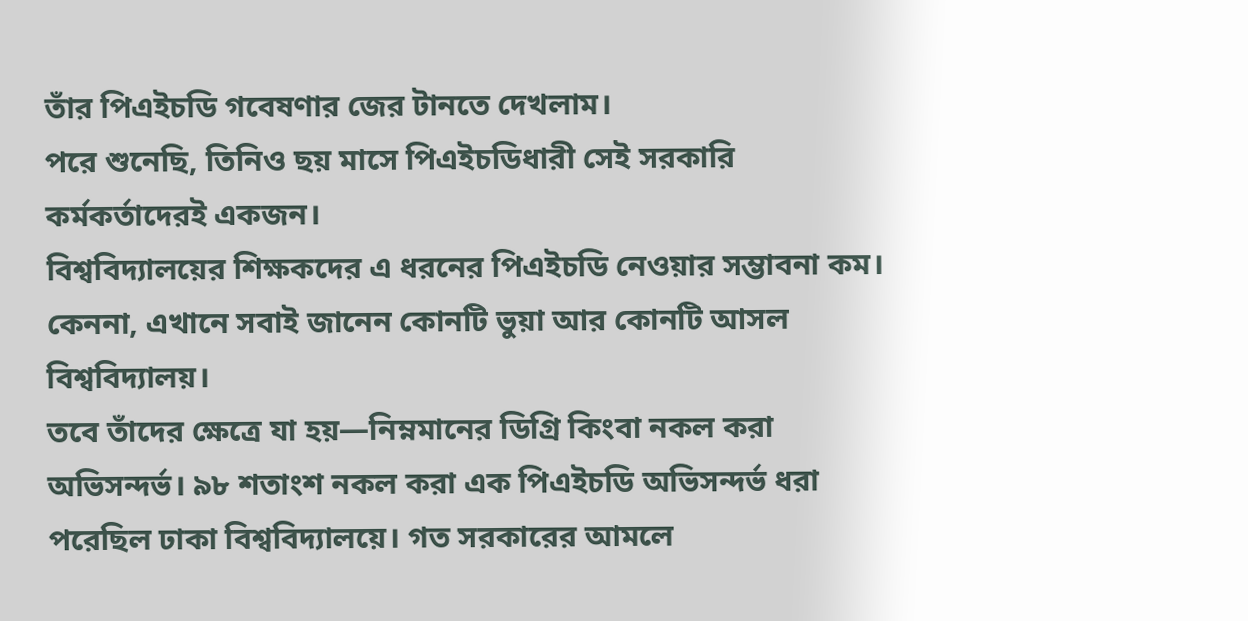তাঁর পিএইচডি গবেষণার জের টানতে দেখলাম।
পরে শুনেছি, তিনিও ছয় মাসে পিএইচডিধারী সেই সরকারি কর্মকর্তাদেরই একজন।
বিশ্ববিদ্যালয়ের শিক্ষকদের এ ধরনের পিএইচডি নেওয়ার সম্ভাবনা কম। কেননা, এখানে সবাই জানেন কোনটি ভুয়া আর কোনটি আসল বিশ্ববিদ্যালয়।
তবে তাঁদের ক্ষেত্রে যা হয়—নিম্নমানের ডিগ্রি কিংবা নকল করা অভিসন্দর্ভ। ৯৮ শতাংশ নকল করা এক পিএইচডি অভিসন্দর্ভ ধরা পরেছিল ঢাকা বিশ্ববিদ্যালয়ে। গত সরকারের আমলে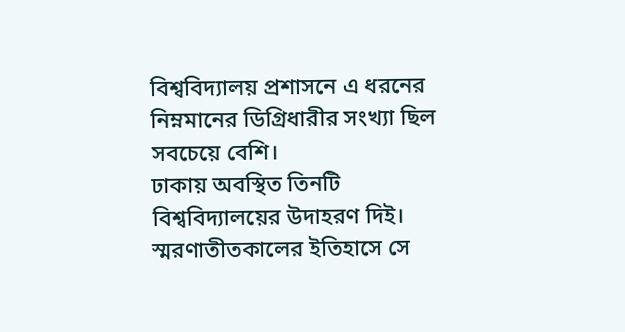বিশ্ববিদ্যালয় প্রশাসনে এ ধরনের নিম্নমানের ডিগ্রিধারীর সংখ্যা ছিল সবচেয়ে বেশি।
ঢাকায় অবস্থিত তিনটি বিশ্ববিদ্যালয়ের উদাহরণ দিই। স্মরণাতীতকালের ইতিহাসে সে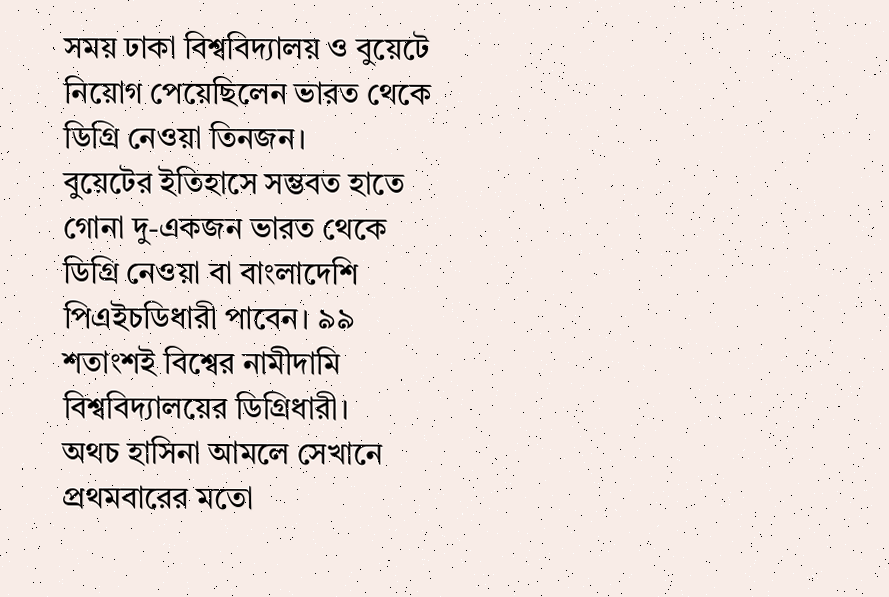সময় ঢাকা বিশ্ববিদ্যালয় ও বুয়েটে নিয়োগ পেয়েছিলেন ভারত থেকে ডিগ্রি নেওয়া তিনজন।
বুয়েটের ইতিহাসে সম্ভবত হাতে গোনা দু-একজন ভারত থেকে ডিগ্রি নেওয়া বা বাংলাদেশি পিএইচডিধারী পাবেন। ৯৯ শতাংশই বিশ্বের নামীদামি বিশ্ববিদ্যালয়ের ডিগ্রিধারী।
অথচ হাসিনা আমলে সেখানে প্রথমবারের মতো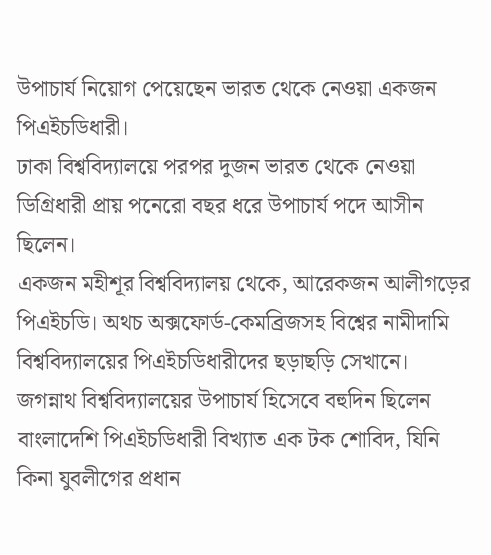উপাচার্য নিয়োগ পেয়েছেন ভারত থেকে নেওয়া একজন পিএইচডিধারী।
ঢাকা বিশ্ববিদ্যালয়ে পরপর দুজন ভারত থেকে নেওয়া ডিগ্রিধারী প্রায় পনেরো বছর ধরে উপাচার্য পদে আসীন ছিলেন।
একজন মহীশূর বিশ্ববিদ্যালয় থেকে, আরেকজন আলীগড়ের পিএইচডি। অথচ অক্সফোর্ড-কেমব্রিজসহ বিশ্বের নামীদামি বিশ্ববিদ্যালয়ের পিএইচডিধারীদের ছড়াছড়ি সেখানে।
জগন্নাথ বিশ্ববিদ্যালয়ের উপাচার্য হিসেবে বহুদিন ছিলেন বাংলাদেশি পিএইচডিধারী বিখ্যাত এক টক শোবিদ, যিনি কিনা যুবলীগের প্রধান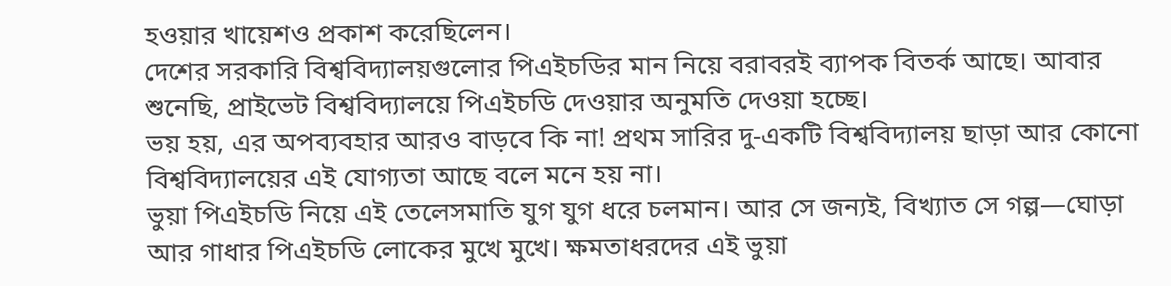হওয়ার খায়েশও প্রকাশ করেছিলেন।
দেশের সরকারি বিশ্ববিদ্যালয়গুলোর পিএইচডির মান নিয়ে বরাবরই ব্যাপক বিতর্ক আছে। আবার শুনেছি, প্রাইভেট বিশ্ববিদ্যালয়ে পিএইচডি দেওয়ার অনুমতি দেওয়া হচ্ছে।
ভয় হয়, এর অপব্যবহার আরও বাড়বে কি না! প্রথম সারির দু-একটি বিশ্ববিদ্যালয় ছাড়া আর কোনো বিশ্ববিদ্যালয়ের এই যোগ্যতা আছে বলে মনে হয় না।
ভুয়া পিএইচডি নিয়ে এই তেলেসমাতি যুগ যুগ ধরে চলমান। আর সে জন্যই, বিখ্যাত সে গল্প—ঘোড়া আর গাধার পিএইচডি লোকের মুখে মুখে। ক্ষমতাধরদের এই ভুয়া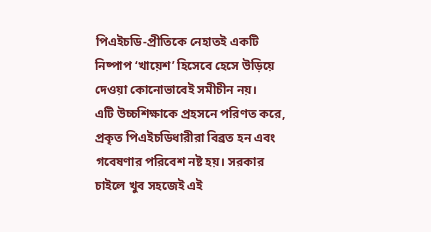পিএইচডি-প্রীতিকে নেহাতই একটি নিষ্পাপ ‘খায়েশ’ হিসেবে হেসে উড়িয়ে দেওয়া কোনোভাবেই সমীচীন নয়।
এটি উচ্চশিক্ষাকে প্রহসনে পরিণত করে, প্রকৃত পিএইচডিধারীরা বিব্রত হন এবং গবেষণার পরিবেশ নষ্ট হয়। সরকার চাইলে খুব সহজেই এই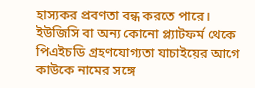হাস্যকর প্রবণতা বন্ধ করতে পারে।
ইউজিসি বা অন্য কোনো প্ল্যাটফর্ম থেকে পিএইচডি গ্রহণযোগ্যতা যাচাইয়ের আগে কাউকে নামের সঙ্গে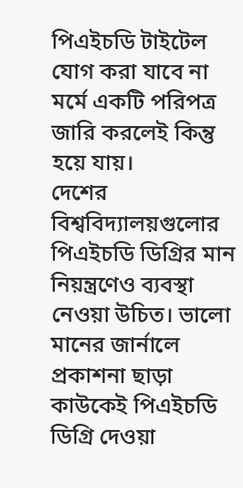পিএইচডি টাইটেল যোগ করা যাবে না মর্মে একটি পরিপত্র জারি করলেই কিন্তু হয়ে যায়।
দেশের বিশ্ববিদ্যালয়গুলোর পিএইচডি ডিগ্রির মান নিয়ন্ত্রণেও ব্যবস্থা নেওয়া উচিত। ভালো মানের জার্নালে প্রকাশনা ছাড়া কাউকেই পিএইচডি ডিগ্রি দেওয়া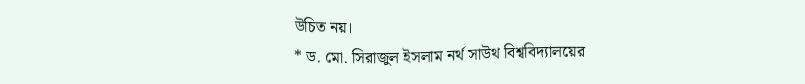উচিত নয়।
* ড. মো. সিরাজুল ইসলাম নর্থ সাউথ বিশ্ববিদ্যালয়ের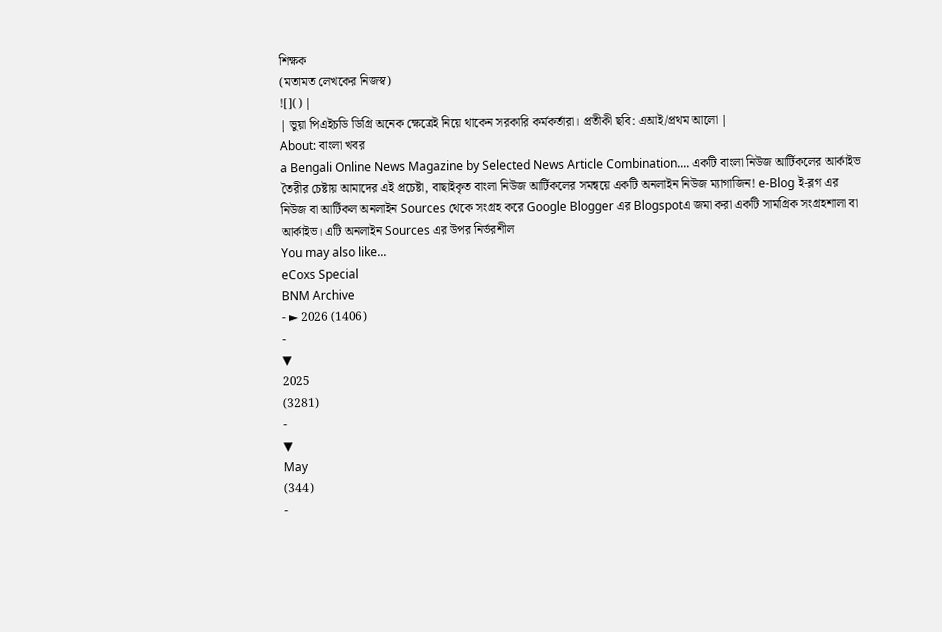শিক্ষক
(মতামত লেখকের নিজস্ব)
![]() |
| ভুয়া পিএইচডি ডিগ্রি অনেক ক্ষেত্রেই নিয়ে থাকেন সরকারি কর্মকর্তারা। প্রতীকী ছবি: এআই/প্রথম আলো |
About: বাংলা খবর
a Bengali Online News Magazine by Selected News Article Combination.... একটি বাংলা নিউজ আর্টিকলের আর্কাইভ তৈরীর চেষ্টায় আমাদের এই প্রচেষ্টা, বাছাইকৃত বাংলা নিউজ আর্টিকলের সমন্বয়ে একটি অনলাইন নিউজ ম্যাগাজিন! e-Blog ই-ব্লগ এর নিউজ বা আর্টিকল অনলাইন Sources থেকে সংগ্রহ করে Google Blogger এর Blogspotএ জমা করা একটি সামগ্রিক সংগ্রহশালা বা আর্কাইভ। এটি অনলাইন Sources এর উপর নির্ভরশীল
You may also like...
eCoxs Special
BNM Archive
- ► 2026 (1406)
-
▼
2025
(3281)
-
▼
May
(344)
-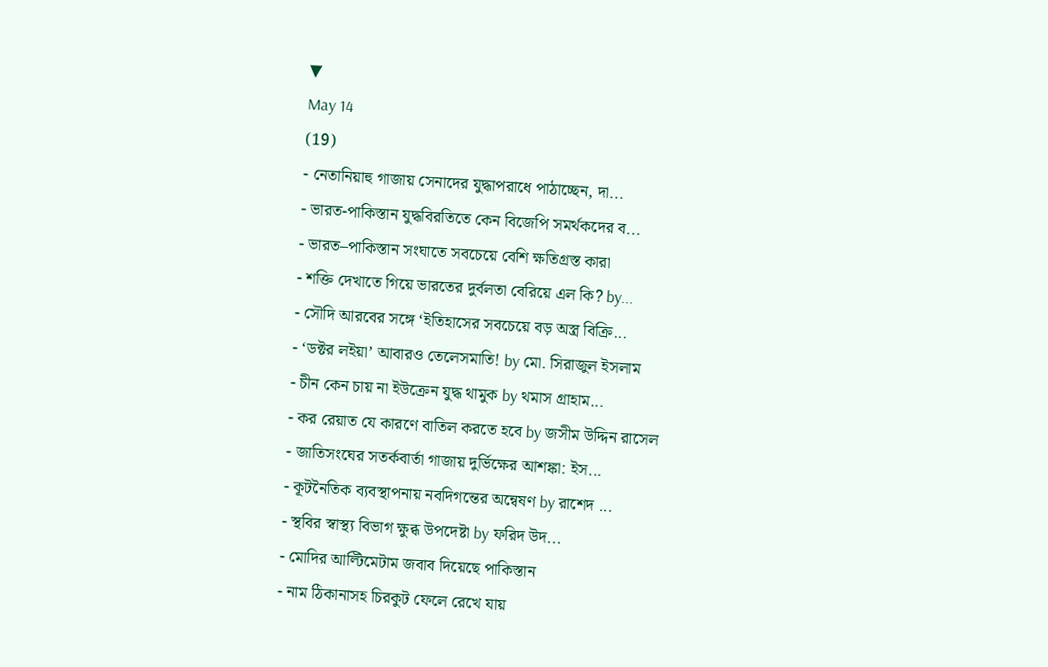▼
May 14
(19)
- নেতানিয়াহু গাজায় সেনাদের যুদ্ধাপরাধে পাঠাচ্ছেন, দা...
- ভারত-পাকিস্তান যুদ্ধবিরতিতে কেন বিজেপি সমর্থকদের ব...
- ভারত–পাকিস্তান সংঘাতে সবচেয়ে বেশি ক্ষতিগ্রস্ত কারা
- শক্তি দেখাতে গিয়ে ভারতের দুর্বলতা বেরিয়ে এল কি? by...
- সৌদি আরবের সঙ্গে ‘ইতিহাসের সবচেয়ে বড় অস্ত্র বিক্রি...
- ‘ডক্টর লইয়া’ আবারও তেলেসমাতি! by মো. সিরাজুল ইসলাম
- চীন কেন চায় না ইউক্রেন যুদ্ধ থামুক by থমাস গ্রাহাম...
- কর রেয়াত যে কারণে বাতিল করতে হবে by জসীম উদ্দিন রাসেল
- জাতিসংঘের সতর্কবার্তা গাজায় দুর্ভিক্ষের আশঙ্কা: ইস...
- কূটনৈতিক ব্যবস্থাপনায় নবদিগন্তের অন্বেষণ by রাশেদ ...
- স্থবির স্বাস্থ্য বিভাগ ক্ষুব্ধ উপদেষ্টা by ফরিদ উদ...
- মোদির আল্টিমেটাম জবাব দিয়েছে পাকিস্তান
- নাম ঠিকানাসহ চিরকুট ফেলে রেখে যায়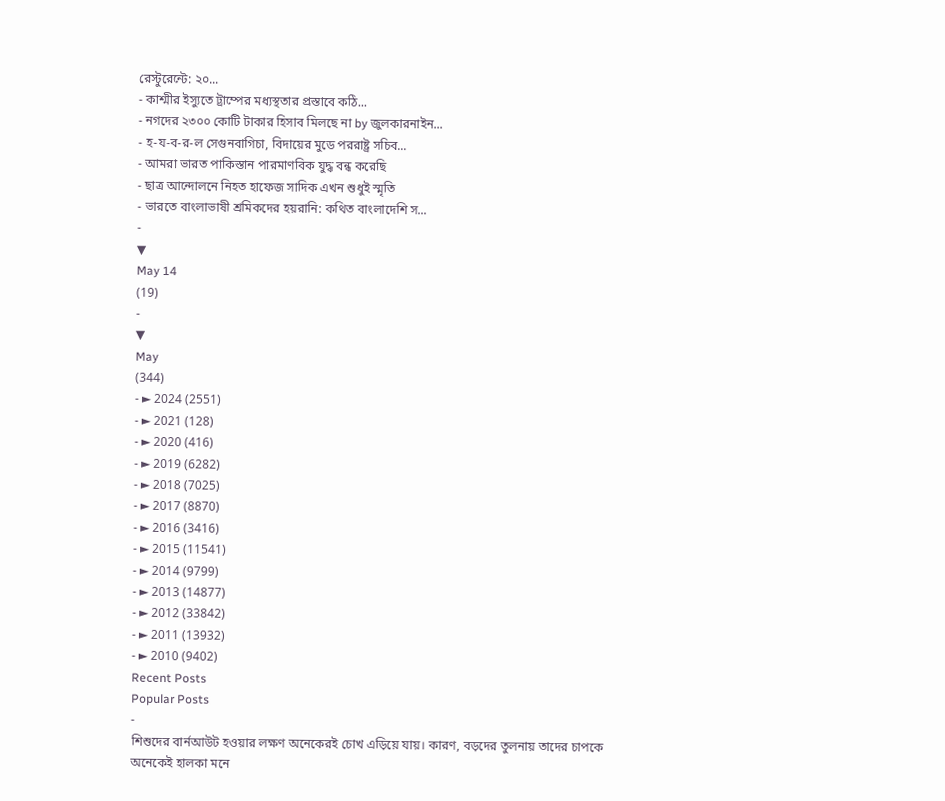রেস্টুরেন্টে: ২০...
- কাশ্মীর ইস্যুতে ট্রাম্পের মধ্যস্থতার প্রস্তাবে কঠি...
- নগদের ২৩০০ কোটি টাকার হিসাব মিলছে না by জুলকারনাইন...
- হ-য-ব-র-ল সেগুনবাগিচা, বিদায়ের মুডে পররাষ্ট্র সচিব...
- আমরা ভারত পাকিস্তান পারমাণবিক যুদ্ধ বন্ধ করেছি
- ছাত্র আন্দোলনে নিহত হাফেজ সাদিক এখন শুধুই স্মৃতি
- ভারতে বাংলাভাষী শ্রমিকদের হয়রানি: কথিত বাংলাদেশি স...
-
▼
May 14
(19)
-
▼
May
(344)
- ► 2024 (2551)
- ► 2021 (128)
- ► 2020 (416)
- ► 2019 (6282)
- ► 2018 (7025)
- ► 2017 (8870)
- ► 2016 (3416)
- ► 2015 (11541)
- ► 2014 (9799)
- ► 2013 (14877)
- ► 2012 (33842)
- ► 2011 (13932)
- ► 2010 (9402)
Recent Posts
Popular Posts
-
শিশুদের বার্নআউট হওয়ার লক্ষণ অনেকেরই চোখ এড়িয়ে যায়। কারণ, বড়দের তুলনায় তাদের চাপকে অনেকেই হালকা মনে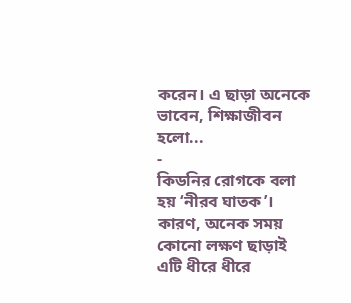করেন। এ ছাড়া অনেকে ভাবেন, শিক্ষাজীবন হলো...
-
কিডনির রোগকে বলা হয় ‘নীরব ঘাতক’। কারণ, অনেক সময় কোনো লক্ষণ ছাড়াই এটি ধীরে ধীরে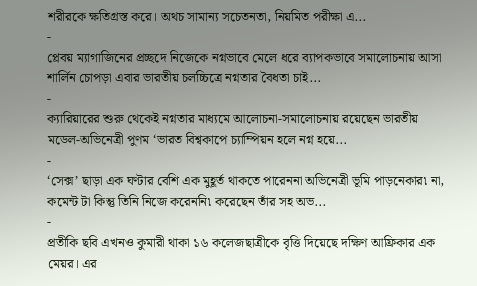শরীরকে ক্ষতিগ্রস্ত করে। অথচ সামান্য সচেতনতা, নিয়মিত পরীক্ষা এ...
-
প্লেবয় ম্যাগাজিনের প্রচ্ছদে নিজেকে নগ্নভাবে মেলে ধরে ব্যাপকভাবে সমালোচনায় আসা শার্লিন চোপড়া এবার ভারতীয় চলচ্চিত্রে নগ্নতার বৈধতা চাই...
-
ক্যারিয়ারের শুরু থেকেই নগ্নতার মাধ্যমে আলোচনা-সমালোচনায় রয়েছেন ভারতীয় মডেল-অভিনেত্রী পুণম ‘ভারত বিশ্বকাপে চ্যাম্পিয়ন হলে নগ্ন হয়ে...
-
‘সেক্স’ ছাড়া এক ঘণ্টার বেশি এক মুহূর্ত থাকতে পারেননা অভিনেত্রী ভূমি পাড়নেকার৷ না, কমেন্ট টা কিন্তু তিনি নিজে করেননি৷ করেছেন তাঁর সহ অভ...
-
প্রতীকি ছবি এখনও কুমারী থাকা ১৬ কলেজছাত্রীকে বৃত্তি দিয়েছে দক্ষিণ আফ্রিকার এক মেয়র। এর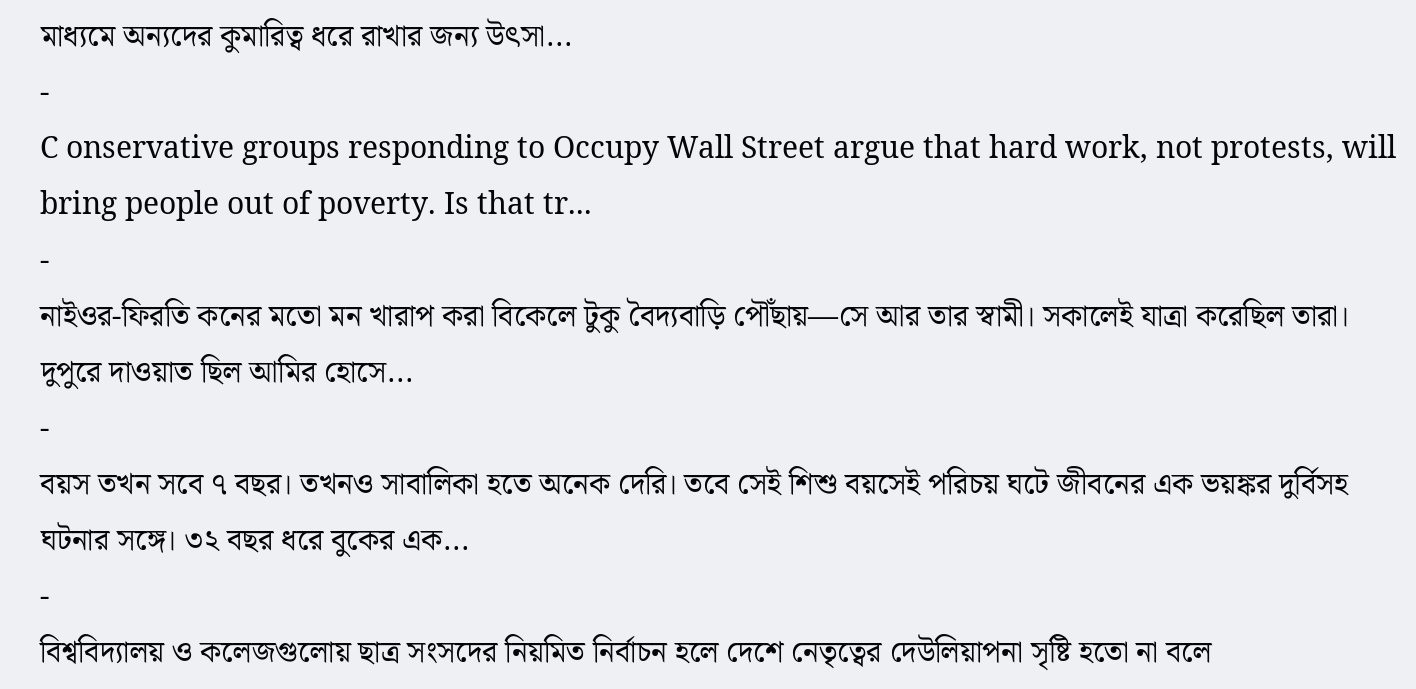মাধ্যমে অন্যদের কুমারিত্ব ধরে রাখার জন্য উৎসা...
-
C onservative groups responding to Occupy Wall Street argue that hard work, not protests, will bring people out of poverty. Is that tr...
-
নাইওর-ফিরতি কনের মতো মন খারাপ করা বিকেলে টুকু বৈদ্যবাড়ি পৌঁছায়—সে আর তার স্বামী। সকালেই যাত্রা করেছিল তারা। দুপুরে দাওয়াত ছিল আমির হোসে...
-
বয়স তখন সবে ৭ বছর। তখনও সাবালিকা হতে অনেক দেরি। তবে সেই শিশু বয়সেই পরিচয় ঘটে জীবনের এক ভয়ঙ্কর দুর্বিসহ ঘটনার সঙ্গে। ৩২ বছর ধরে বুকের এক...
-
বিশ্ববিদ্যালয় ও কলেজগুলোয় ছাত্র সংসদের নিয়মিত নির্বাচন হলে দেশে নেতৃত্বের দেউলিয়াপনা সৃষ্টি হতো না বলে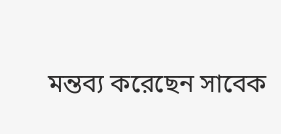মন্তব্য করেছেন সাবেক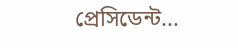প্রেসিডেন্ট...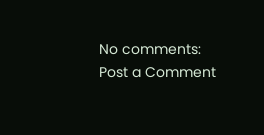No comments:
Post a Comment